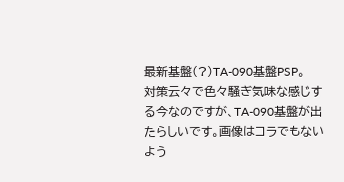最新基盤(?)TA-090基盤PSP。
対策云々で色々騒ぎ気味な感じする今なのですが、TA-090基盤が出たらしいです。画像はコラでもないよう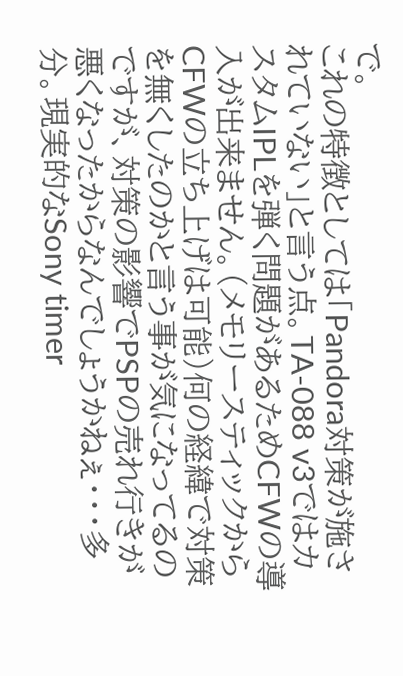で。
これの特徴としては「Pandora対策が施されていない」と言う点。TA-088 v3ではカスタムIPLを弾く問題があるためCFWの導入が出来ません。(メモリースティックからCFWの立ち上げは可能)何の経緯で対策を無くしたのかと言う事が気になってるのですが、対策の影響でPSPの売れ行きが悪くなったからなんでしょうかねぇ・・・多分。現実的なSony timer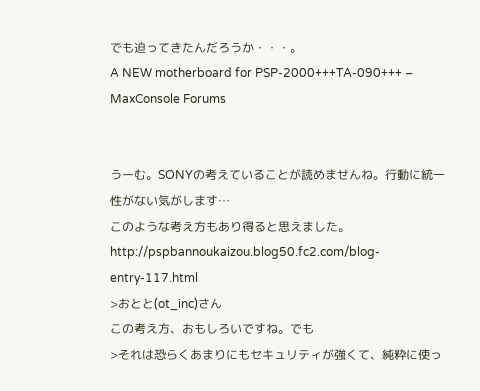でも迫ってきたんだろうか・・・。
A NEW motherboard for PSP-2000+++TA-090+++ – MaxConsole Forums


うーむ。SONYの考えていることが読めませんね。行動に統一性がない気がします…
このような考え方もあり得ると思えました。
http://pspbannoukaizou.blog50.fc2.com/blog-entry-117.html
>おとと(ot_inc)さん
この考え方、おもしろいですね。でも
>それは恐らくあまりにもセキュリティが強くて、純粋に使っ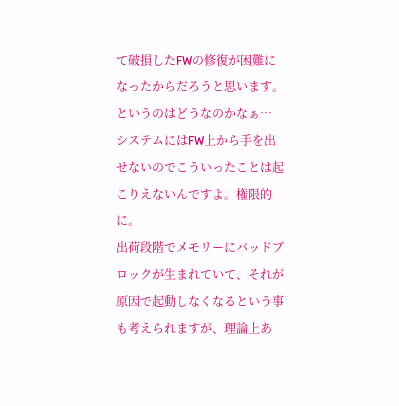て破損したFWの修復が困難になったからだろうと思います。
というのはどうなのかなぁ…
システムにはFW上から手を出せないのでこういったことは起こりえないんですよ。権限的に。
出荷段階でメモリーにバッドブロックが生まれていて、それが原因で起動しなくなるという事も考えられますが、理論上あ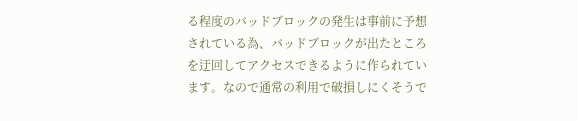る程度のバッドブロックの発生は事前に予想されている為、バッドブロックが出たところを迂回してアクセスできるように作られています。なので通常の利用で破損しにくそうで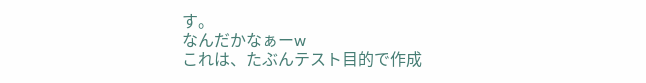す。
なんだかなぁーw
これは、たぶんテスト目的で作成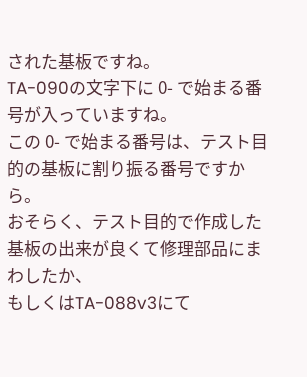された基板ですね。
TA-090の文字下に 0- で始まる番号が入っていますね。
この 0- で始まる番号は、テスト目的の基板に割り振る番号ですから。
おそらく、テスト目的で作成した基板の出来が良くて修理部品にまわしたか、
もしくはTA-088v3にて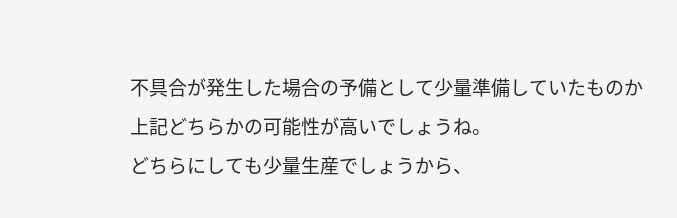不具合が発生した場合の予備として少量準備していたものか
上記どちらかの可能性が高いでしょうね。
どちらにしても少量生産でしょうから、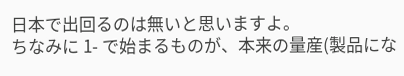日本で出回るのは無いと思いますよ。
ちなみに 1- で始まるものが、本来の量産(製品にな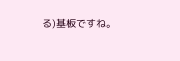る)基板ですね。